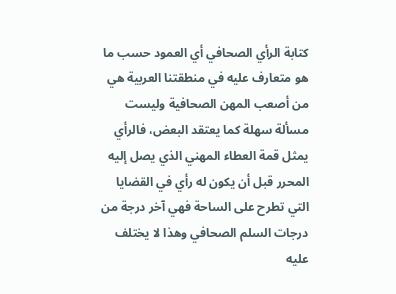كتابة الرأي الصحافي أي العمود حسب ما هو متعارف عليه في منطقتنا العربية هي من أصعب المهن الصحافية وليست مسألة سهلة كما يعتقد البعض، فالرأي يمثل قمة العطاء المهني الذي يصل إليه المحرر قبل أن يكون له رأي في القضايا التي تطرح على الساحة فهي آخر درجة من درجات السلم الصحافي وهذا لا يختلف عليه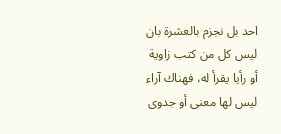احد بل نجزم بالعشرة بان ليس كل من كتب زاوية أو رأيا يقرأ له، فهناك آراء ليس لها معنى أو جدوى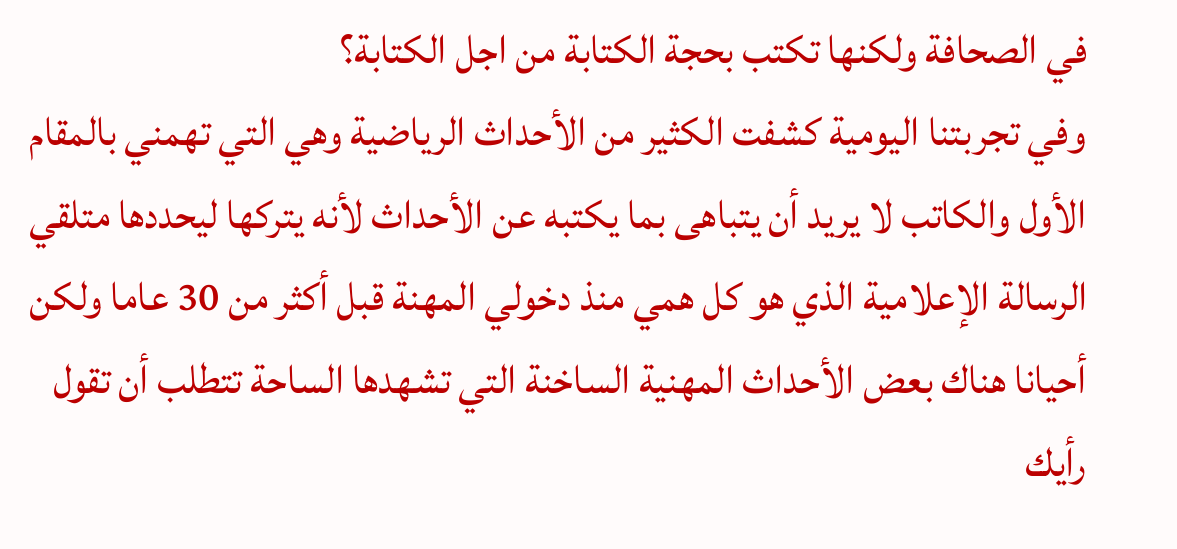في الصحافة ولكنها تكتب بحجة الكتابة من اجل الكتابة؟
وفي تجربتنا اليومية كشفت الكثير من الأحداث الرياضية وهي التي تهمني بالمقام الأول والكاتب لا يريد أن يتباهى بما يكتبه عن الأحداث لأنه يتركها ليحددها متلقي الرسالة الإعلامية الذي هو كل همي منذ دخولي المهنة قبل أكثر من 30 عاما ولكن أحيانا هناك بعض الأحداث المهنية الساخنة التي تشهدها الساحة تتطلب أن تقول رأيك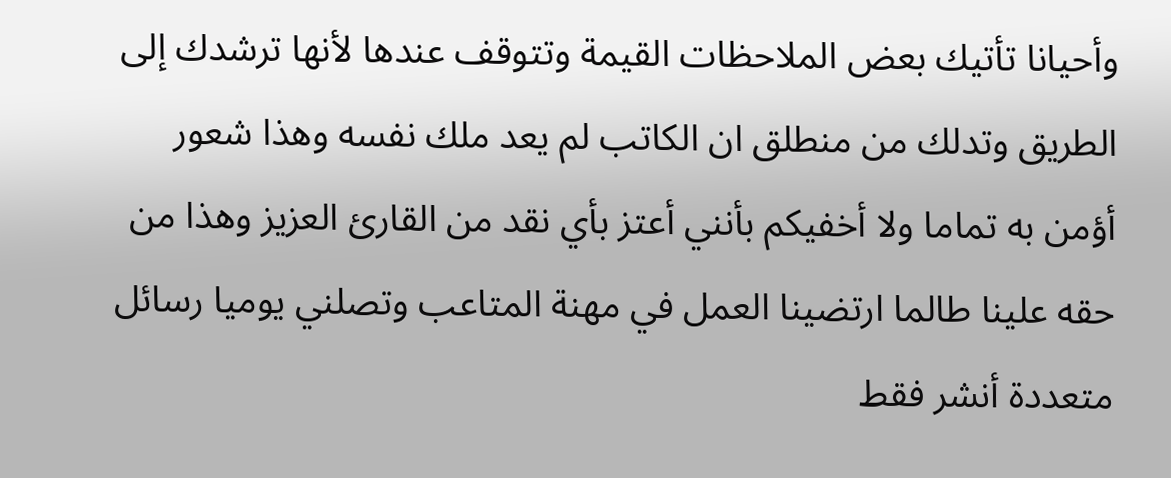وأحيانا تأتيك بعض الملاحظات القيمة وتتوقف عندها لأنها ترشدك إلى الطريق وتدلك من منطلق ان الكاتب لم يعد ملك نفسه وهذا شعور أؤمن به تماما ولا أخفيكم بأنني أعتز بأي نقد من القارئ العزيز وهذا من حقه علينا طالما ارتضينا العمل في مهنة المتاعب وتصلني يوميا رسائل متعددة أنشر فقط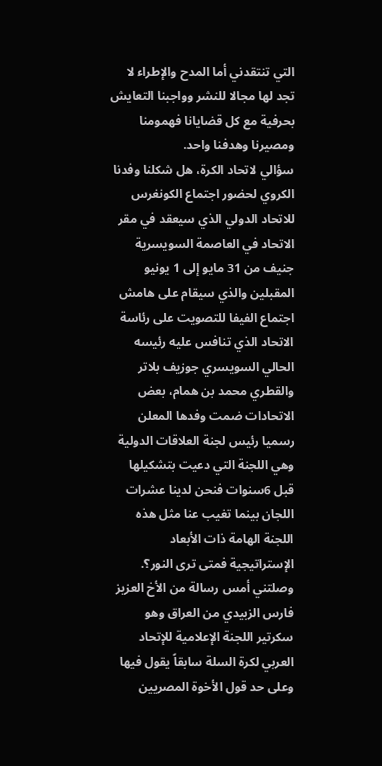التي تنتقدني أما المدح والإطراء لا تجد لها مجالا للنشر وواجبنا التعايش بحرفية مع كل قضايانا فهمومنا ومصيرنا وهدفنا واحد.
سؤالي لاتحاد الكرة، هل شكلنا وفدنا الكروي لحضور اجتماع الكونغرس للاتحاد الدولي الذي سيعقد في مقر الاتحاد في العاصمة السويسرية جنيف من 31 مايو إلى 1 يونيو المقبلين والذي سيقام على هامش اجتماع الفيفا للتصويت على رئاسة الاتحاد الذي تنافس عليه رئيسه الحالي السويسري جوزيف بلاتر والقطري محمد بن همام، بعض الاتحادات ضمت وفدها المعلن رسميا رئيس لجنة العلاقات الدولية وهي اللجنة التي دعيت بتشكيلها قبل 6سنوات فنحن لدينا عشرات اللجان بينما تغيب عنا مثل هذه اللجنة الهامة ذات الأبعاد الإستراتيجية فمتى ترى النور؟.
وصلتني أمس رسالة من الأخ العزيز فارس الزبيدي من العراق وهو سكرتير اللجنة الإعلامية للإتحاد العربي لكرة السلة سابقاً يقول فيها وعلى حد قول الأخوة المصريين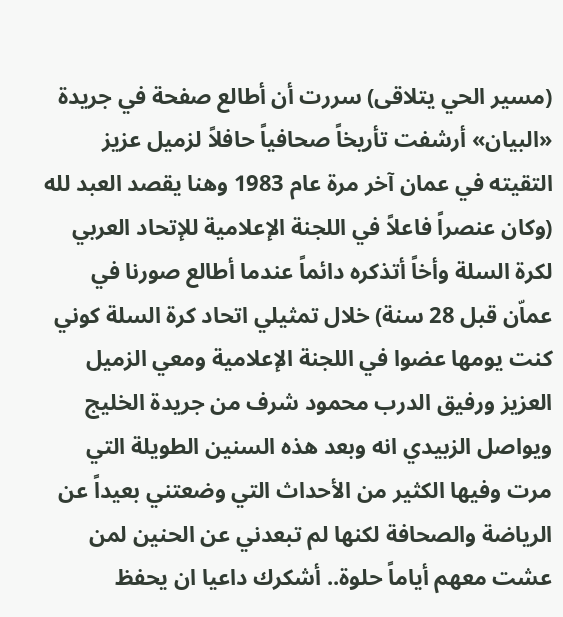(مسير الحي يتلاقى) سررت أن أطالع صفحة في جريدة «البيان» أرشفت تأريخاً صحافياً حافلاً لزميل عزيز التقيته في عمان آخر مرة عام 1983 وهنا يقصد العبد لله (وكان عنصراً فاعلاً في اللجنة الإعلامية للإتحاد العربي لكرة السلة وأخاً أتذكره دائماً عندما أطالع صورنا في عماّن قبل 28 سنة) خلال تمثيلي اتحاد كرة السلة كوني كنت يومها عضوا في اللجنة الإعلامية ومعي الزميل العزيز ورفيق الدرب محمود شرف من جريدة الخليج ويواصل الزبيدي انه وبعد هذه السنين الطويلة التي مرت وفيها الكثير من الأحداث التي وضعتني بعيداً عن الرياضة والصحافة لكنها لم تبعدني عن الحنين لمن عشت معهم أياماً حلوة.. أشكرك داعيا ان يحفظ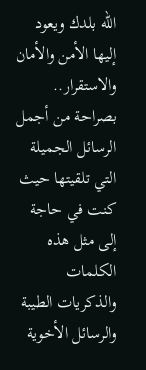الله بلدك ويعود إليها الأمن والأمان والاستقرار.. بصراحة من أجمل الرسائل الجميلة التي تلقيتها حيث كنت في حاجة إلى مثل هذه الكلمات والذكريات الطيبة والرسائل الأخوية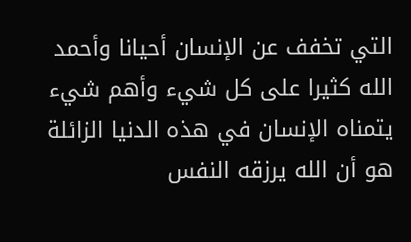التي تخفف عن الإنسان أحيانا وأحمد الله كثيرا على كل شيء وأهم شيء يتمناه الإنسان في هذه الدنيا الزائلة هو أن الله يرزقه النفس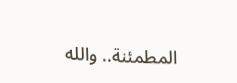المطمئنة.. والله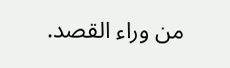من وراء القصد.